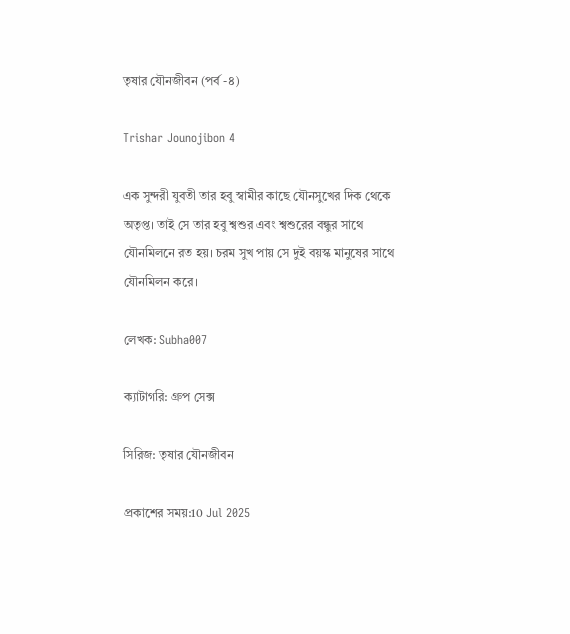তৃষার যৌনজীবন (পর্ব -৪)

Trishar Jounojibon 4

এক সুন্দরী যুবতী তার হবু স্বামীর কাছে যৌনসুখের দিক থেকে অতৃপ্ত। তাই সে তার হবু শ্বশুর এবং শ্বশুরের বন্ধুর সাথে যৌনমিলনে রত হয়। চরম সুখ পায় সে দুই বয়স্ক মানুষের সাথে যৌনমিলন করে।

লেখক: Subha007

ক্যাটাগরি: গ্রুপ সেক্স

সিরিজ: তৃষার যৌনজীবন

প্রকাশের সময়:10 Jul 2025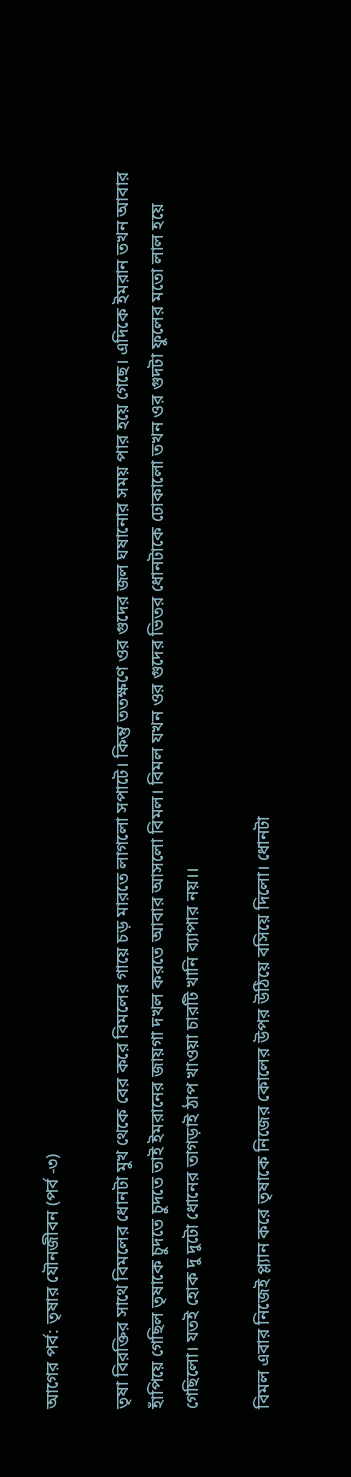আগের পর্ব: তৃষার যৌনজীবন (পর্ব -৩)

তৃষা বিরক্তির সাথে বিমলের ধোনটা মুখ থেকে বের করে বিমলের গায়ে চড় মারতে লাগলো সপাটে। কিন্তু ততক্ষণে ওর গুদের জল ঘষানোর সময় পার হয়ে গেছে। এদিকে ইমরান তখন আবার হাঁপিয়ে গেছিল তৃষাকে চুদতে চুদতে তাই ইমরানের জায়গা দখল করতে আবার আসলো বিমল। বিমল যখন ওর গুদের ভিতর ধোনটাকে ঢোকালো তখন ওর গুদটা ফুলের মতো লাল হয়ে গেছিলো। যতই হোক দু দুটো ধোনের তাগড়াই ঠাপ খাওয়া চারটি খানি ব্যাপার নয়।।

বিমল এবার নিজেই প্ল্যান করে তৃষাকে নিজের কোলের উপর উঠিয়ে বসিয়ে দিলো। ধোনটা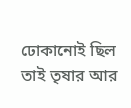ঢোকানোই ছিল তাই তৃষার আর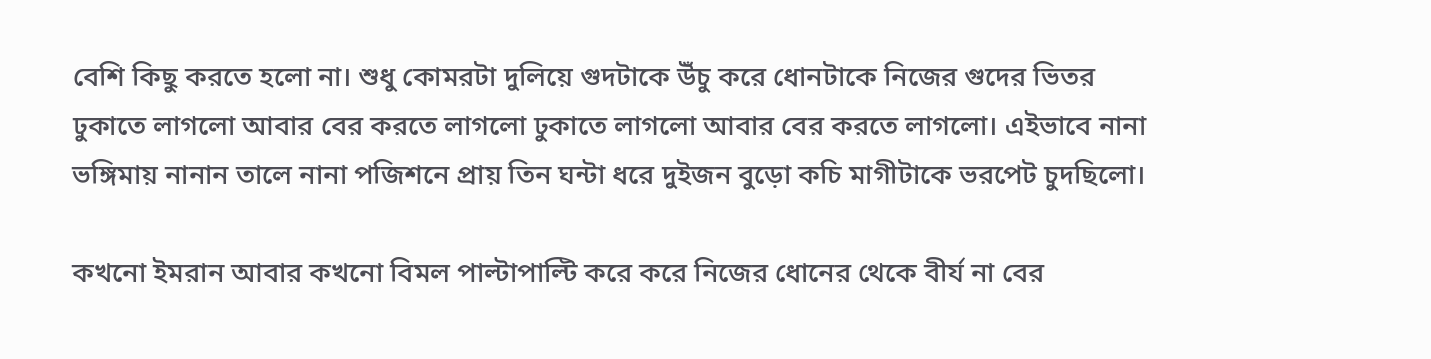বেশি কিছু করতে হলো না। শুধু কোমরটা দুলিয়ে গুদটাকে উঁচু করে ধোনটাকে নিজের গুদের ভিতর ঢুকাতে লাগলো আবার বের করতে লাগলো ঢুকাতে লাগলো আবার বের করতে লাগলো। এইভাবে নানা ভঙ্গিমায় নানান তালে নানা পজিশনে প্রায় তিন ঘন্টা ধরে দুইজন বুড়ো কচি মাগীটাকে ভরপেট চুদছিলো।

কখনো ইমরান আবার কখনো বিমল পাল্টাপাল্টি করে করে নিজের ধোনের থেকে বীর্য না বের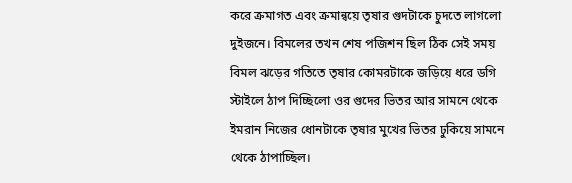করে ক্রমাগত এবং ক্রমান্বয়ে তৃষার গুদটাকে চুদতে লাগলো দুইজনে। বিমলের তখন শেষ পজিশন ছিল ঠিক সেই সময় বিমল ঝড়ের গতিতে তৃষার কোমরটাকে জড়িয়ে ধরে ডগি স্টাইলে ঠাপ দিচ্ছিলো ওর গুদের ভিতর আর সামনে থেকে ইমরান নিজের ধোনটাকে তৃষার মুখের ভিতর ঢুকিয়ে সামনে থেকে ঠাপাচ্ছিল।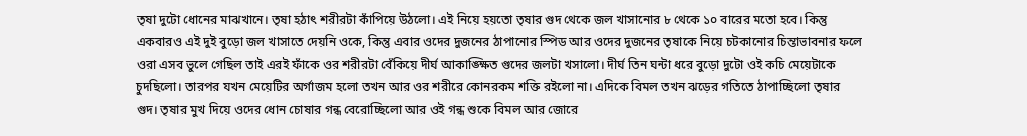তৃষা দুটো ধোনের মাঝখানে। তৃষা হঠাৎ শরীরটা কাঁপিয়ে উঠলো। এই নিয়ে হয়তো তৃষার গুদ থেকে জল খাসানোর ৮ থেকে ১০ বারের মতো হবে। কিন্তু একবারও এই দুই বুড়ো জল খাসাতে দেয়নি ওকে, কিন্তু এবার ওদের দুজনের ঠাপানোর স্পিড আর ওদের দুজনের তৃষাকে নিয়ে চটকানোর চিন্তাভাবনার ফলে ওরা এসব ভুলে গেছিল তাই এরই ফাঁকে ওর শরীরটা বেঁকিয়ে দীর্ঘ আকাঙ্ক্ষিত গুদের জলটা খসালো। দীর্ঘ তিন ঘন্টা ধরে বুড়ো দুটো ওই কচি মেয়েটাকে চুদছিলো। তারপর যখন মেয়েটির অর্গাজম হলো তখন আর ওর শরীরে কোনরকম শক্তি রইলো না। এদিকে বিমল তখন ঝড়ের গতিতে ঠাপাচ্ছিলো তৃষার গুদ। তৃষার মুখ দিয়ে ওদের ধোন চোষার গন্ধ বেরোচ্ছিলো আর ওই গন্ধ শুকে বিমল আর জোরে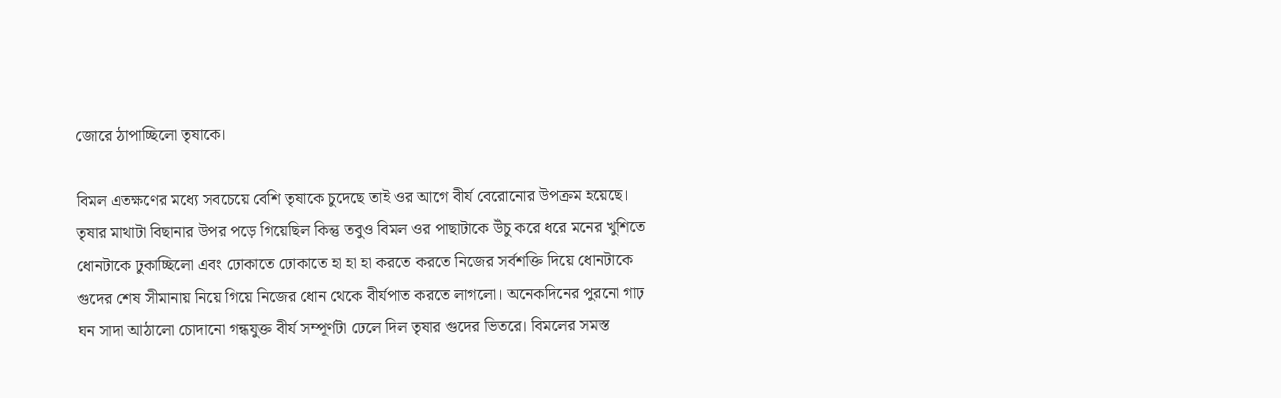জোরে ঠাপাচ্ছিলো তৃষাকে।

বিমল এতক্ষণের মধ্যে সবচেয়ে বেশি তৃষাকে চুদেছে তাই ওর আগে বীর্য বেরোনোর উপক্রম হয়েছে। তৃষার মাথাটা বিছানার উপর পড়ে গিয়েছিল কিন্তু তবুও বিমল ওর পাছাটাকে উঁচু করে ধরে মনের খুশিতে ধোনটাকে ঢুকাচ্ছিলো এবং ঢোকাতে ঢোকাতে হা হা হা করতে করতে নিজের সর্বশক্তি দিয়ে ধোনটাকে গুদের শেষ সীমানায় নিয়ে গিয়ে নিজের ধোন থেকে বীর্যপাত করতে লাগলো। অনেকদিনের পুরনো গাঢ় ঘন সাদা আঠালো চোদানো গন্ধযুক্ত বীর্য সম্পূর্ণটা ঢেলে দিল তৃষার গুদের ভিতরে। বিমলের সমস্ত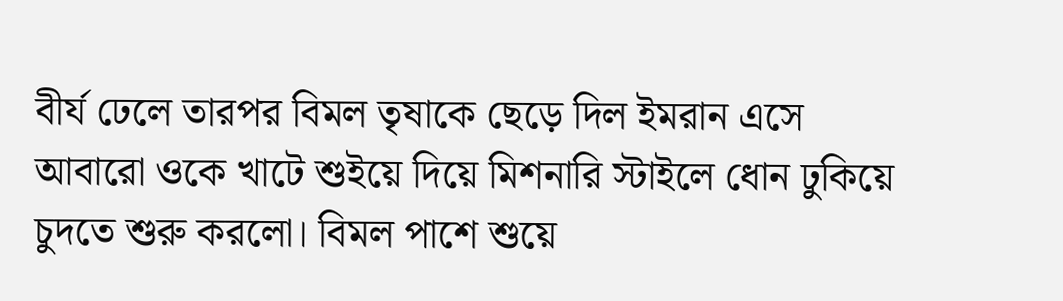বীর্য ঢেলে তারপর বিমল তৃষাকে ছেড়ে দিল ইমরান এসে আবারো ওকে খাটে শুইয়ে দিয়ে মিশনারি স্টাইলে ধোন ঢুকিয়ে চুদতে শুরু করলো। বিমল পাশে শুয়ে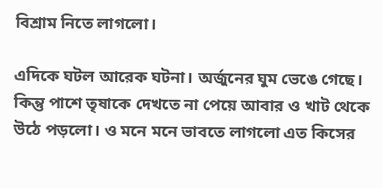বিশ্রাম নিতে লাগলো।

এদিকে ঘটল আরেক ঘটনা। অর্জুনের ঘুম ভেঙে গেছে। কিন্তু পাশে তৃষাকে দেখতে না পেয়ে আবার ও খাট থেকে উঠে পড়লো। ও মনে মনে ভাবতে লাগলো এত কিসের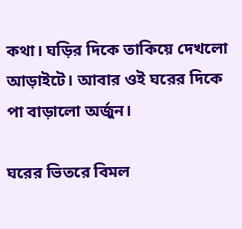কথা। ঘড়ির দিকে তাকিয়ে দেখলো আড়াইটে। আবার ওই ঘরের দিকে পা বাড়ালো অর্জুন।

ঘরের ভিতরে বিমল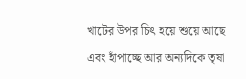খাটের উপর চিৎ হয়ে শুয়ে আছে এবং হাঁপাচ্ছে আর অন্যদিকে তৃষা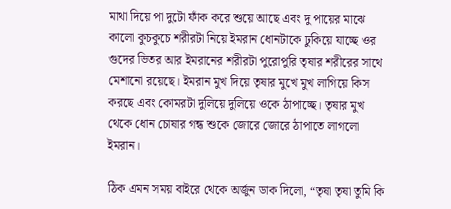মাথা দিয়ে পা দুটো ফাঁক করে শুয়ে আছে এবং দু পায়ের মাঝে কালো কুচকুচে শরীরটা নিয়ে ইমরান ধোনটাকে ঢুকিয়ে যাচ্ছে ওর গুদের ভিতর আর ইমরানের শরীরটা পুরোপুরি তৃষার শরীরের সাথে মেশানো রয়েছে। ইমরান মুখ দিয়ে তৃষার মুখে মুখ লাগিয়ে কিস করছে এবং কোমরটা দুলিয়ে দুলিয়ে ওকে ঠাপাচ্ছে। তৃষার মুখ থেকে ধোন চোষার গন্ধ শুকে জোরে জোরে ঠাপাতে লাগলো ইমরান।

ঠিক এমন সময় বাইরে থেকে অর্জুন ডাক দিলো, “তৃষা তৃষা তুমি কি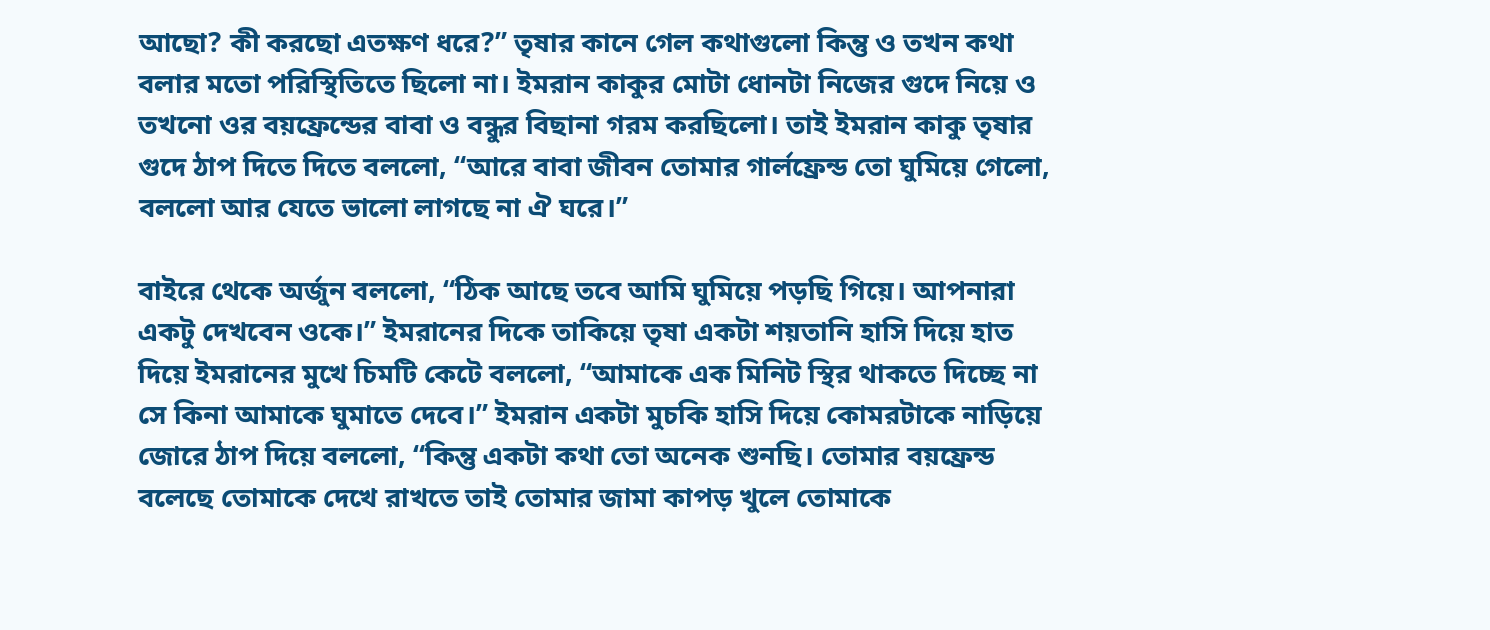আছো? কী করছো এতক্ষণ ধরে?” তৃষার কানে গেল কথাগুলো কিন্তু ও তখন কথা বলার মতো পরিস্থিতিতে ছিলো না। ইমরান কাকুর মোটা ধোনটা নিজের গুদে নিয়ে ও তখনো ওর বয়ফ্রেন্ডের বাবা ও বন্ধুর বিছানা গরম করছিলো। তাই ইমরান কাকু তৃষার গুদে ঠাপ দিতে দিতে বললো, “আরে বাবা জীবন তোমার গার্লফ্রেন্ড তো ঘুমিয়ে গেলো, বললো আর যেতে ভালো লাগছে না ঐ ঘরে।”

বাইরে থেকে অর্জুন বললো, “ঠিক আছে তবে আমি ঘুমিয়ে পড়ছি গিয়ে। আপনারা একটু দেখবেন ওকে।” ইমরানের দিকে তাকিয়ে তৃষা একটা শয়তানি হাসি দিয়ে হাত দিয়ে ইমরানের মুখে চিমটি কেটে বললো, “আমাকে এক মিনিট স্থির থাকতে দিচ্ছে না সে কিনা আমাকে ঘুমাতে দেবে।” ইমরান একটা মুচকি হাসি দিয়ে কোমরটাকে নাড়িয়ে জোরে ঠাপ দিয়ে বললো, “কিন্তু একটা কথা তো অনেক শুনছি। তোমার বয়ফ্রেন্ড বলেছে তোমাকে দেখে রাখতে তাই তোমার জামা কাপড় খুলে তোমাকে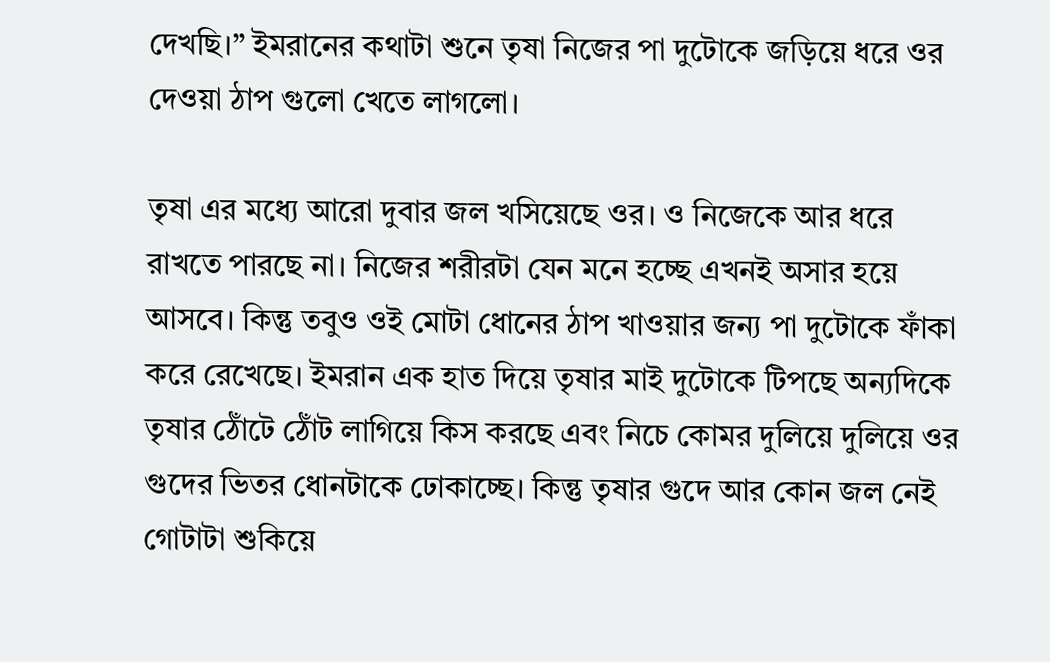দেখছি।” ইমরানের কথাটা শুনে তৃষা নিজের পা দুটোকে জড়িয়ে ধরে ওর দেওয়া ঠাপ গুলো খেতে লাগলো।

তৃষা এর মধ্যে আরো দুবার জল খসিয়েছে ওর। ও নিজেকে আর ধরে রাখতে পারছে না। নিজের শরীরটা যেন মনে হচ্ছে এখনই অসার হয়ে আসবে। কিন্তু তবুও ওই মোটা ধোনের ঠাপ খাওয়ার জন্য পা দুটোকে ফাঁকা করে রেখেছে। ইমরান এক হাত দিয়ে তৃষার মাই দুটোকে টিপছে অন্যদিকে তৃষার ঠোঁটে ঠোঁট লাগিয়ে কিস করছে এবং নিচে কোমর দুলিয়ে দুলিয়ে ওর গুদের ভিতর ধোনটাকে ঢোকাচ্ছে। কিন্তু তৃষার গুদে আর কোন জল নেই গোটাটা শুকিয়ে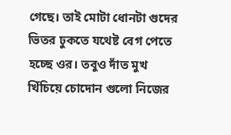গেছে। তাই মোটা ধোনটা গুদের ভিতর ঢুকতে যথেষ্ট বেগ পেতে হচ্ছে ওর। তবুও দাঁত মুখ খিঁচিয়ে চোদোন গুলো নিজের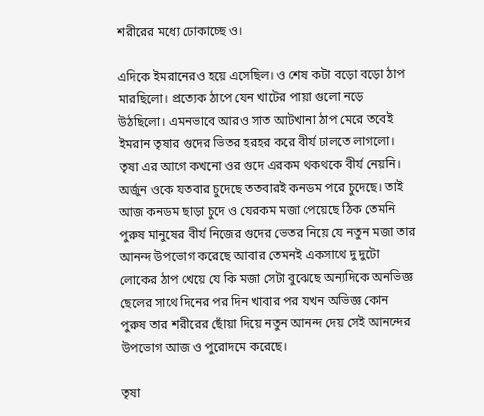শরীরের মধ্যে ঢোকাচ্ছে ও।

এদিকে ইমরানেরও হয়ে এসেছিল। ও শেষ কটা বড়ো বড়ো ঠাপ মারছিলো। প্রত্যেক ঠাপে যেন খাটের পায়া গুলো নড়ে উঠছিলো। এমনভাবে আরও সাত আটখানা ঠাপ মেরে তবেই ইমরান তৃষার গুদের ভিতর হরহর করে বীর্য ঢালতে লাগলো। তৃষা এর আগে কখনো ওর গুদে এরকম থকথকে বীর্য নেয়নি। অর্জুন ওকে যতবার চুদেছে ততবারই কনডম পরে চুদেছে। তাই আজ কনডম ছাড়া চুদে ও যেরকম মজা পেয়েছে ঠিক তেমনি পুরুষ মানুষের বীর্য নিজের গুদের ভেতর নিয়ে যে নতুন মজা তার আনন্দ উপভোগ করেছে আবার তেমনই একসাথে দু দুটো লোকের ঠাপ খেয়ে যে কি মজা সেটা বুঝেছে অন্যদিকে অনভিজ্ঞ ছেলের সাথে দিনের পর দিন খাবার পর যখন অভিজ্ঞ কোন পুরুষ তার শরীরের ছোঁয়া দিয়ে নতুন আনন্দ দেয় সেই আনন্দের উপভোগ আজ ও পুরোদমে করেছে।

তৃষা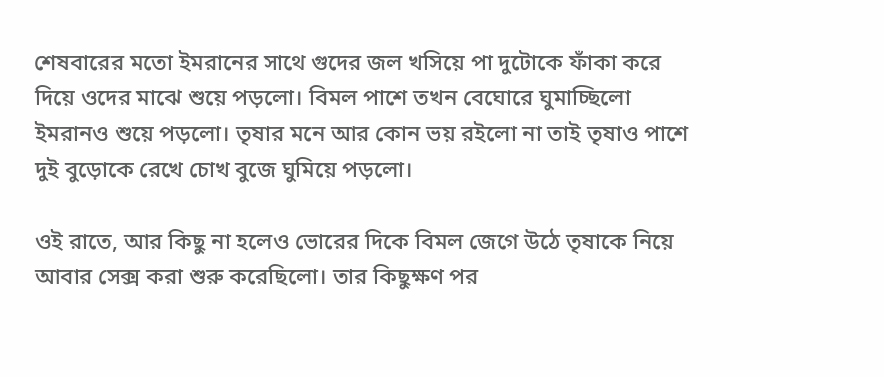শেষবারের মতো ইমরানের সাথে গুদের জল খসিয়ে পা দুটোকে ফাঁকা করে দিয়ে ওদের মাঝে শুয়ে পড়লো। বিমল পাশে তখন বেঘোরে ঘুমাচ্ছিলো ইমরানও শুয়ে পড়লো। তৃষার মনে আর কোন ভয় রইলো না তাই তৃষাও পাশে দুই বুড়োকে রেখে চোখ বুজে ঘুমিয়ে পড়লো।

ওই রাতে, আর কিছু না হলেও ভোরের দিকে বিমল জেগে উঠে তৃষাকে নিয়ে আবার সেক্স করা শুরু করেছিলো। তার কিছুক্ষণ পর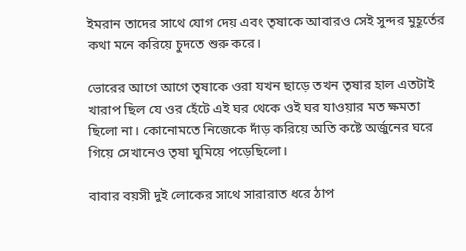ইমরান তাদের সাথে যোগ দেয় এবং তৃষাকে আবারও সেই সুন্দর মুহূর্তের কথা মনে করিয়ে চুদতে শুরু করে।

ভোরের আগে আগে তৃষাকে ওরা যখন ছাড়ে তখন তৃষার হাল এতটাই খারাপ ছিল যে ওর হেঁটে এই ঘর থেকে ওই ঘর যাওয়ার মত ক্ষমতা ছিলো না। কোনোমতে নিজেকে দাঁড় করিয়ে অতি কষ্টে অর্জুনের ঘরে গিয়ে সেখানেও তৃষা ঘুমিয়ে পড়েছিলো।

বাবার বয়সী দুই লোকের সাথে সারারাত ধরে ঠাপ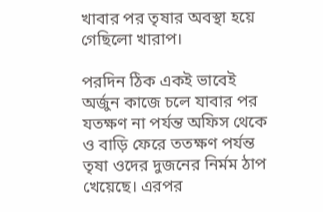খাবার পর তৃষার অবস্থা হয়ে গেছিলো খারাপ।

পরদিন ঠিক একই ভাবেই অর্জুন কাজে চলে যাবার পর যতক্ষণ না পর্যন্ত অফিস থেকে ও বাড়ি ফেরে ততক্ষণ পর্যন্ত তৃষা ওদের দুজনের নির্মম ঠাপ খেয়েছে। এরপর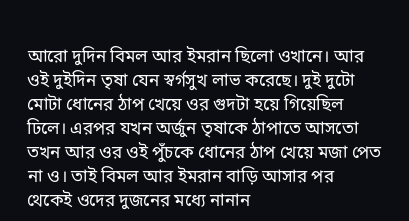আরো দুদিন বিমল আর ইমরান ছিলো ওখানে। আর ওই দুইদিন তৃষা যেন স্বর্গসুখ লাভ করেছে। দুই দুটো মোটা ধোনের ঠাপ খেয়ে ওর গুদটা হয়ে গিয়েছিল ঢিলে। এরপর যখন অর্জুন তৃষাকে ঠাপাতে আসতো তখন আর ওর ওই পুঁচকে ধোনের ঠাপ খেয়ে মজা পেত না ও। তাই বিমল আর ইমরান বাড়ি আসার পর থেকেই ওদের দুজনের মধ্যে নানান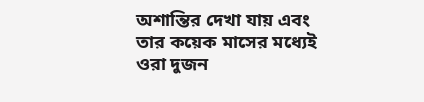অশান্তির দেখা যায় এবং তার কয়েক মাসের মধ্যেই ওরা দুজন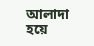আলাদা হয়ে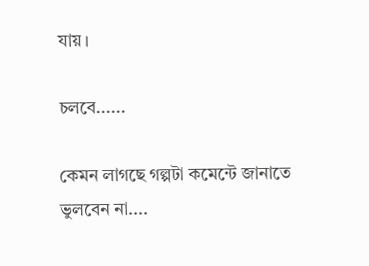যায়।

চলবে......

কেমন লাগছে গল্পটা কমেন্টে জানাতে ভুলবেন না....